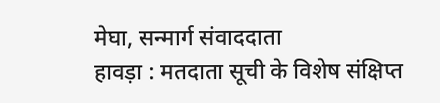मेघा, सन्मार्ग संवाददाता
हावड़ा : मतदाता सूची के विशेष संक्षिप्त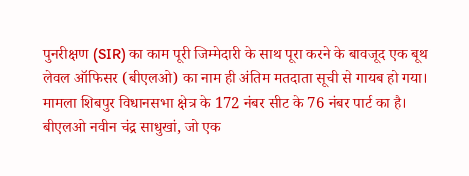पुनरीक्षण (SIR) का काम पूरी जिम्मेदारी के साथ पूरा करने के बावजूद एक बूथ लेवल ऑफिसर (बीएलओ) का नाम ही अंतिम मतदाता सूची से गायब हो गया। मामला शिबपुर विधानसभा क्षेत्र के 172 नंबर सीट के 76 नंबर पार्ट का है। बीएलओ नवीन चंद्र साधुखां, जो एक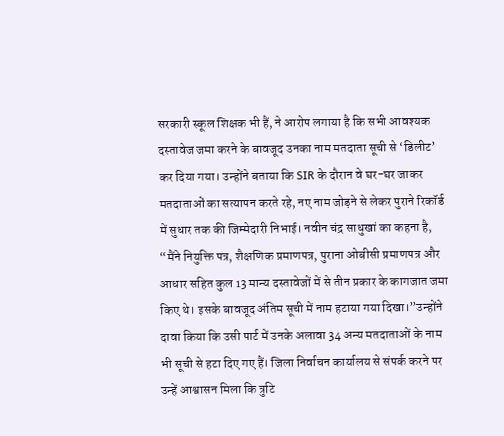सरकारी स्कूल शिक्षक भी हैं, ने आरोप लगाया है कि सभी आवश्यक दस्तावेज जमा करने के बावजूद उनका नाम मतदाता सूची से ‘डिलीट’ कर दिया गया। उन्होंने बताया कि SIR के दौरान वे घर-घर जाकर मतदाताओं का सत्यापन करते रहे, नए नाम जोड़ने से लेकर पुराने रिकॉर्ड में सुधार तक की जिम्मेदारी निभाई। नवीन चंद्र साधुखां का कहना है, “मैंने नियुक्ति पत्र, शैक्षणिक प्रमाणपत्र, पुराना ओबीसी प्रमाणपत्र और आधार सहित कुल 13 मान्य दस्तावेजों में से तीन प्रकार के कागजात जमा किए थे। इसके बावजूद अंतिम सूची में नाम हटाया गया दिखा।”उन्होंने दावा किया कि उसी पार्ट में उनके अलावा 34 अन्य मतदाताओं के नाम भी सूची से हटा दिए गए हैं। जिला निर्वाचन कार्यालय से संपर्क करने पर उन्हें आश्वासन मिला कि त्रुटि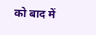को बाद में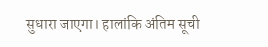सुधारा जाएगा। हालांकि अंतिम सूची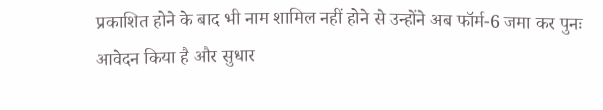प्रकाशित होने के बाद भी नाम शामिल नहीं होने से उन्होंने अब फॉर्म-6 जमा कर पुनः आवेदन किया है और सुधार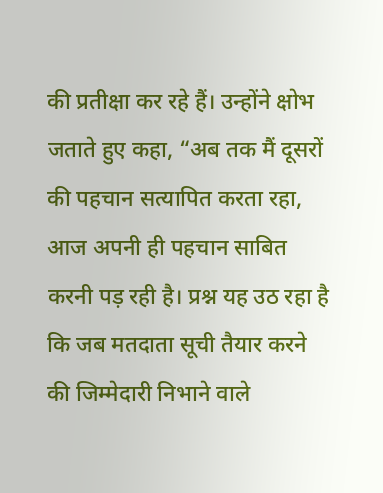की प्रतीक्षा कर रहे हैं। उन्होंने क्षोभ जताते हुए कहा, “अब तक मैं दूसरों की पहचान सत्यापित करता रहा, आज अपनी ही पहचान साबित करनी पड़ रही है। प्रश्न यह उठ रहा है कि जब मतदाता सूची तैयार करने की जिम्मेदारी निभाने वाले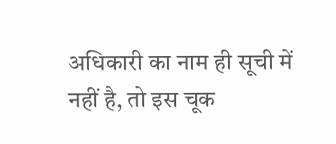अधिकारी का नाम ही सूची में नहीं है, तो इस चूक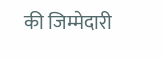की जिम्मेदारी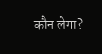कौन लेगा?